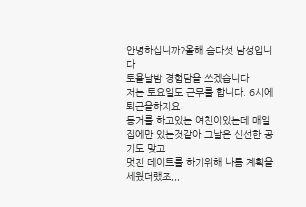안녕하십니까?올해 슴다섯 남성입니다
토욜날밤 경험담을 쓰겠습니다
저는 토요일도 근무를 합니다. 6시에 퇴근을하지요
동거를 하고있는 여친이있는데 매일 집에만 있는것같아 그날은 신선한 공기도 맞고
멋진 데이트를 하기위해 나름 계획을 세웠더랬조,,,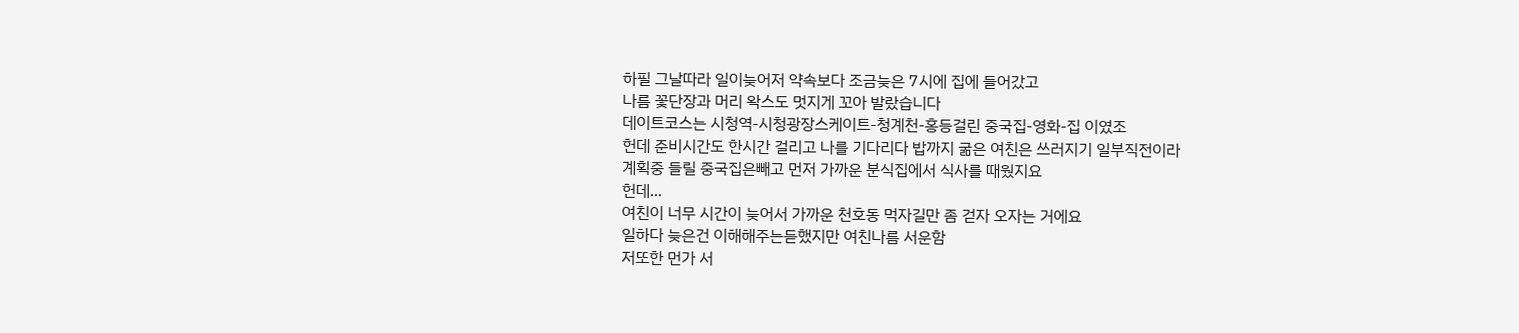하필 그날따라 일이늦어저 약속보다 조금늦은 7시에 집에 들어갔고
나름 꽃단장과 머리 왁스도 멋지게 꼬아 발랐습니다
데이트코스는 시청역-시청광장스케이트-청계천-홍등걸린 중국집-영화-집 이였조
헌데 준비시간도 한시간 걸리고 나를 기다리다 밥까지 굶은 여친은 쓰러지기 일부직전이라
계획중 들릴 중국집은빼고 먼저 가까운 분식집에서 식사를 때웠지요
헌데...
여친이 너무 시간이 늦어서 가까운 천호동 먹자길만 좀 걷자 오자는 거에요
일하다 늦은건 이해해주는듣했지만 여친나름 서운함
저또한 먼가 서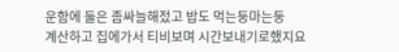운함에 둘은 좀싸늘해젔고 밥도 먹는둥마는둥
계산하고 집에가서 티비보며 시간보내기로했지요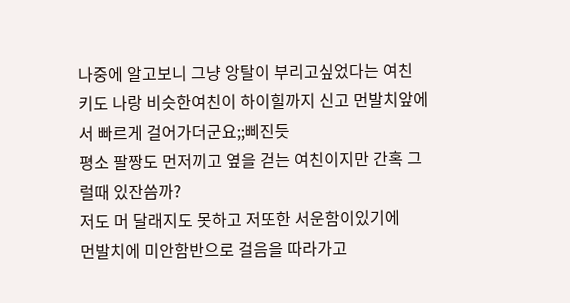나중에 알고보니 그냥 앙탈이 부리고싶었다는 여친
키도 나랑 비슷한여친이 하이힐까지 신고 먼발치앞에서 빠르게 걸어가더군요;;삐진듯
평소 팔짱도 먼저끼고 옆을 걷는 여친이지만 간혹 그럴때 있잔씀까?
저도 머 달래지도 못하고 저또한 서운함이있기에
먼발치에 미안함반으로 걸음을 따라가고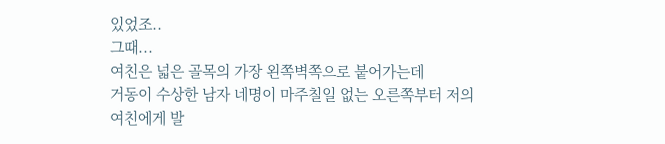있었조..
그때...
여친은 넓은 골목의 가장 왼쪽벽쪽으로 붙어가는데
거동이 수상한 남자 네명이 마주칠일 없는 오른쪽부터 저의 여친에게 발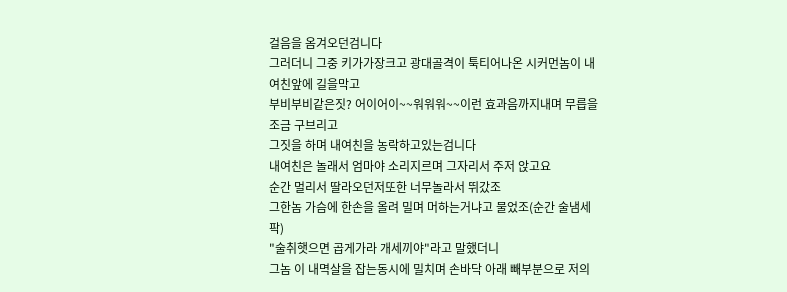걸음을 옴겨오던검니다
그러더니 그중 키가가장크고 광대골격이 툭티어나온 시커먼놈이 내여친앞에 길을막고
부비부비같은짓? 어이어이~~워워워~~이런 효과음까지내며 무릅을 조금 구브리고
그짓을 하며 내여친을 농락하고있는검니다
내여친은 놀래서 엄마야 소리지르며 그자리서 주저 앉고요
순간 멀리서 딸라오던저또한 너무놀라서 뛰갔조
그한놈 가슴에 한손을 올려 밀며 머하는거냐고 물었조(순간 술냄세 팍)
"술취햇으면 곱게가라 개세끼야"라고 말했더니
그놈 이 내멱살을 잡는동시에 밀치며 손바닥 아래 빼부분으로 저의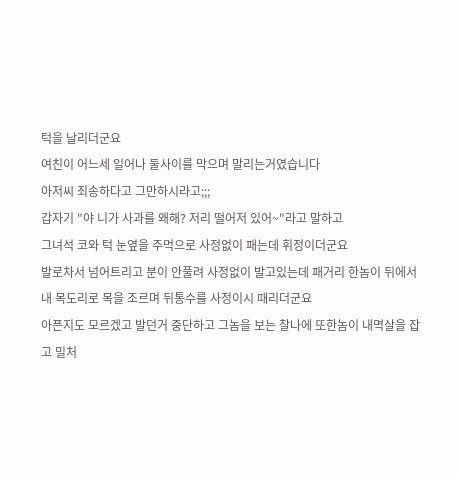턱을 날리더군요
여친이 어느세 일어나 둘사이를 막으며 말리는거였습니다
아저씨 죄송하다고 그만하시라고;;;
갑자기 "야 니가 사과를 왜해? 저리 떨어저 있어~"라고 말하고
그녀석 코와 턱 눈옆을 주먹으로 사정없이 패는데 휘정이더군요
발로차서 넘어트리고 분이 안풀려 사정없이 발고있는데 패거리 한놈이 뒤에서
내 목도리로 목을 조르며 뒤통수를 사정이시 때리더군요
아픈지도 모르겠고 발던거 중단하고 그놈을 보는 찰나에 또한놈이 내멱살을 잡고 밀처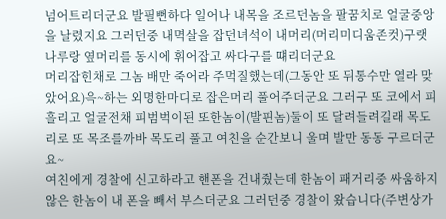넘어트리더군요 발필뻔하다 일어나 내목을 조르던놈을 팔꿈치로 얼굴중앙을 날렸지요 그러던중 내멱살을 잡던녀석이 내머리(머리미디움존컷)구랫나루랑 옆머리를 동시에 휘어잡고 싸다구를 떄리더군요
머리잡힌채로 그놈 배만 죽어라 주먹질했는데(그동안 또 뒤통수만 열라 맞았어요)윽~하는 외명한마디로 잡은머리 풀어주더군요 그러구 또 코에서 피흘리고 얼굴전채 피범벅이된 또한놈이(발핀놈)둘이 또 달려들려길래 목도리로 또 목조를까바 목도리 풀고 여친을 순간보니 울며 발만 동동 구르더군요~
여친에게 경찰에 신고하라고 핸폰을 건내줬는데 한놈이 패거리중 싸움하지않은 한놈이 내 폰을 빼서 부스더군요 그러던중 경찰이 왔습니다(주변상가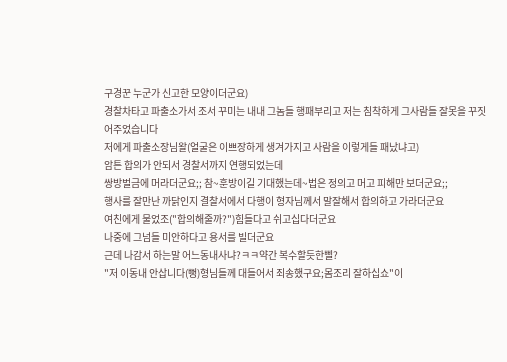구경꾼 누군가 신고한 모양이더군요)
경찰차타고 파출소가서 조서 꾸미는 내내 그놈들 행패부리고 저는 침착하게 그사람들 잘못을 꾸짓어주었습니다
저에게 파출소장님왈(얼굴은 이쁘장하게 생겨가지고 사람을 이렇게들 패났냐고)
암튼 합의가 안되서 경찰서까지 연행되었는데
쌍방벌금에 머라더군요;; 참~훈방이길 기대했는데~법은 정의고 머고 피해만 보더군요;;
행사를 잘만난 까닭인지 결찰서에서 다행이 형자님께서 말잘해서 합의하고 가라더군요
여친에게 물었조("합의해줄까?")힘들다고 쉬고십다더군요
나중에 그넘들 미안하다고 용서를 빌더군요
근데 나감서 하는말 어느동내사냐?ㅋㅋ약간 복수할듯한삘?
"저 이동내 안삽니다(뻥)형님들께 대들어서 죄송했구요;몸조리 잘하십쇼"이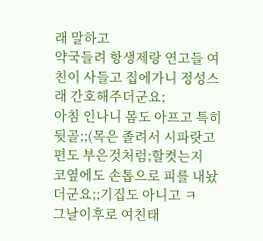래 말하고
약국들려 항생제랑 연고들 여친이 사들고 집에가니 정성스래 간호해주더군요;
아침 인나니 몸도 아프고 특히 뒷골;;(목은 졸려서 시파랏고 편도 부은것처럼;할켯는지
코옆에도 손톱으로 피를 내놨더군요;;기집도 아니고 ㅋ
그날이후로 여친태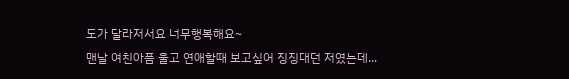도가 달라저서요 너무행복해요~
맨날 여친아픔 울고 연애할때 보고싶어 징징대던 저였는데...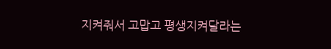지켜줘서 고맙고 평생지켜달라는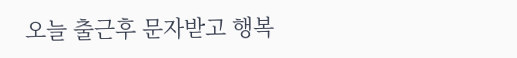오늘 출근후 문자받고 행복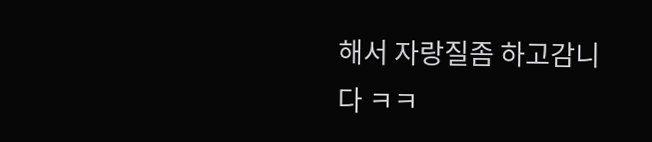해서 자랑질좀 하고감니다 ㅋㅋ